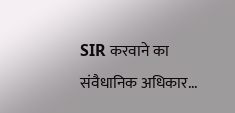SIR करवाने का संवैधानिक अधिकार...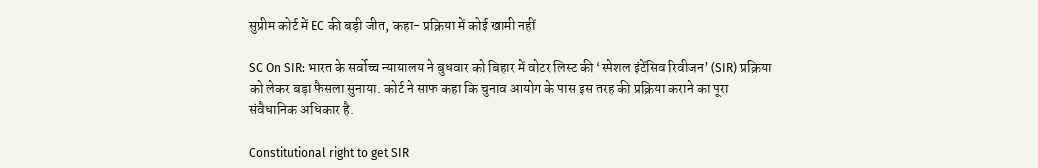सुप्रीम कोर्ट में EC की बड़ी जीत, कहा- प्रक्रिया में कोई खामी नहीं

SC On SIR: भारत के सर्वोच्च न्यायालय ने बुधवार को बिहार में वोटर लिस्ट की ‘स्पेशल इंटेंसिव रिवीजन’ (SIR) प्रक्रिया को लेकर बड़ा फैसला सुनाया. कोर्ट ने साफ कहा कि चुनाव आयोग के पास इस तरह की प्रक्रिया कराने का पूरा संवैधानिक अधिकार है.

Constitutional right to get SIR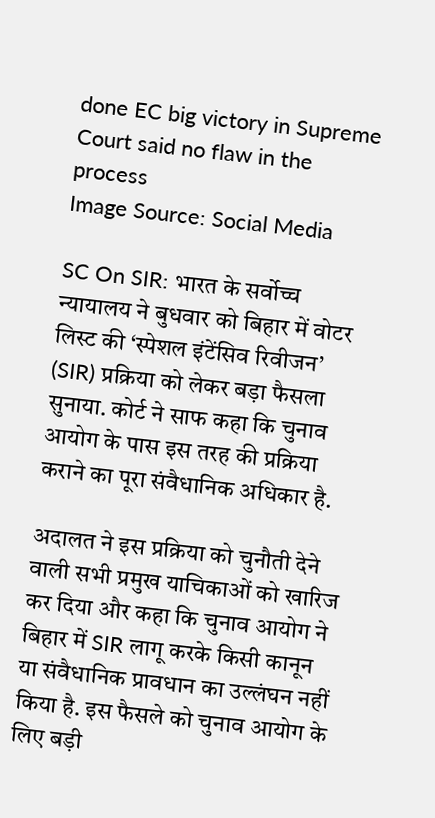done EC big victory in Supreme Court said no flaw in the process
Image Source: Social Media

SC On SIR: भारत के सर्वोच्च न्यायालय ने बुधवार को बिहार में वोटर लिस्ट की ‘स्पेशल इंटेंसिव रिवीजन’ (SIR) प्रक्रिया को लेकर बड़ा फैसला सुनाया. कोर्ट ने साफ कहा कि चुनाव आयोग के पास इस तरह की प्रक्रिया कराने का पूरा संवैधानिक अधिकार है.

अदालत ने इस प्रक्रिया को चुनौती देने वाली सभी प्रमुख याचिकाओं को खारिज कर दिया और कहा कि चुनाव आयोग ने बिहार में SIR लागू करके किसी कानून या संवैधानिक प्रावधान का उल्लंघन नहीं किया है. इस फैसले को चुनाव आयोग के लिए बड़ी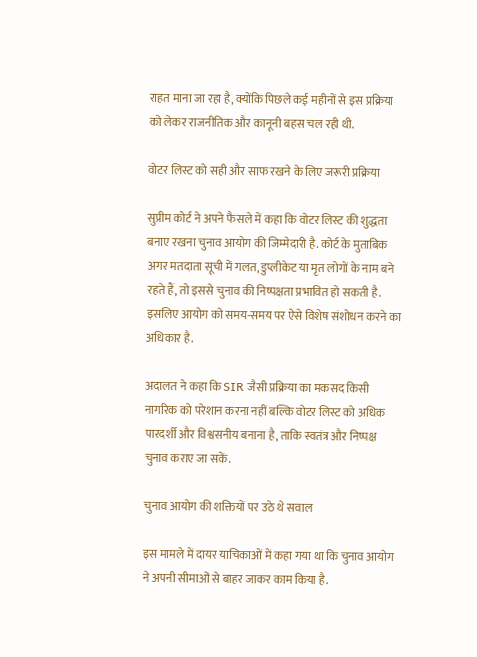राहत माना जा रहा है, क्योंकि पिछले कई महीनों से इस प्रक्रिया को लेकर राजनीतिक और कानूनी बहस चल रही थी.

वोटर लिस्ट को सही और साफ रखने के लिए जरूरी प्रक्रिया

सुप्रीम कोर्ट ने अपने फैसले में कहा कि वोटर लिस्ट की शुद्धता बनाए रखना चुनाव आयोग की जिम्मेदारी है. कोर्ट के मुताबिक अगर मतदाता सूची में गलत, डुप्लीकेट या मृत लोगों के नाम बने रहते हैं, तो इससे चुनाव की निष्पक्षता प्रभावित हो सकती है. इसलिए आयोग को समय-समय पर ऐसे विशेष संशोधन करने का अधिकार है.

अदालत ने कहा कि SIR जैसी प्रक्रिया का मकसद किसी नागरिक को परेशान करना नहीं बल्कि वोटर लिस्ट को अधिक पारदर्शी और विश्वसनीय बनाना है, ताकि स्वतंत्र और निष्पक्ष चुनाव कराए जा सकें.

चुनाव आयोग की शक्तियों पर उठे थे सवाल

इस मामले में दायर याचिकाओं में कहा गया था कि चुनाव आयोग ने अपनी सीमाओं से बाहर जाकर काम किया है.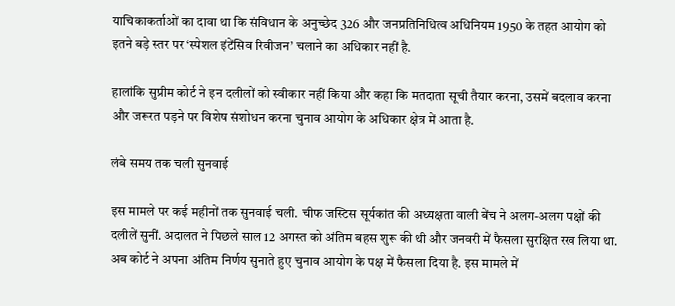याचिकाकर्ताओं का दावा था कि संविधान के अनुच्छेद 326 और जनप्रतिनिधित्व अधिनियम 1950 के तहत आयोग को इतने बड़े स्तर पर ‘स्पेशल इंटेंसिव रिवीजन’ चलाने का अधिकार नहीं है.

हालांकि सुप्रीम कोर्ट ने इन दलीलों को स्वीकार नहीं किया और कहा कि मतदाता सूची तैयार करना, उसमें बदलाव करना और जरूरत पड़ने पर विशेष संशोधन करना चुनाव आयोग के अधिकार क्षेत्र में आता है.

लंबे समय तक चली सुनवाई

इस मामले पर कई महीनों तक सुनवाई चली. चीफ जस्टिस सूर्यकांत की अध्यक्षता वाली बेंच ने अलग-अलग पक्षों की दलीलें सुनीं. अदालत ने पिछले साल 12 अगस्त को अंतिम बहस शुरू की थी और जनवरी में फैसला सुरक्षित रख लिया था. अब कोर्ट ने अपना अंतिम निर्णय सुनाते हुए चुनाव आयोग के पक्ष में फैसला दिया है. इस मामले में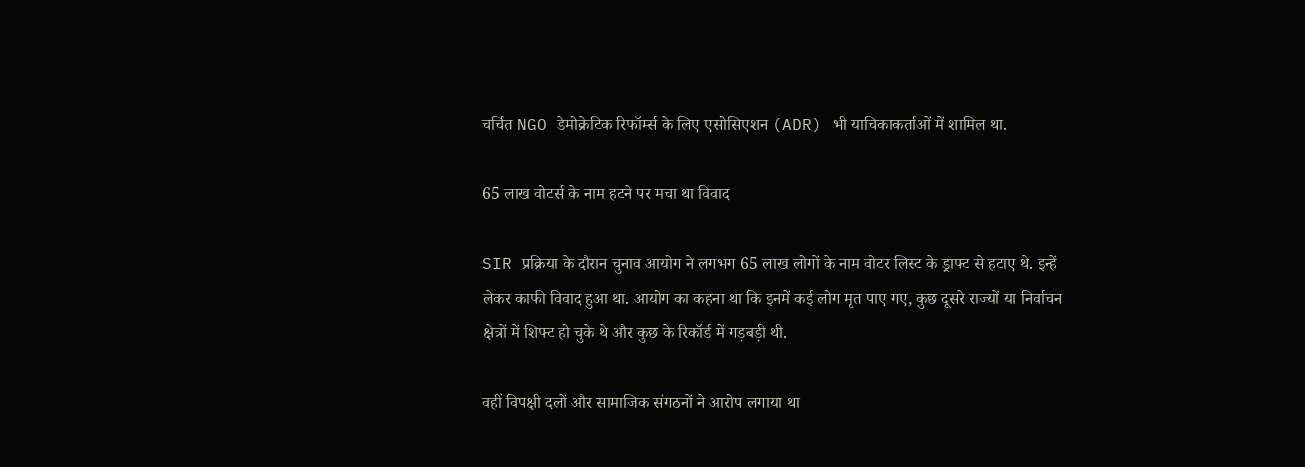चर्चित NGO डेमोक्रेटिक रिफॉर्म्स के लिए एसोसिएशन (ADR) भी याचिकाकर्ताओं में शामिल था.

65 लाख वोटर्स के नाम हटने पर मचा था विवाद

SIR प्रक्रिया के दौरान चुनाव आयोग ने लगभग 65 लाख लोगों के नाम वोटर लिस्ट के ड्राफ्ट से हटाए थे. इन्हें लेकर काफी विवाद हुआ था. आयोग का कहना था कि इनमें कई लोग मृत पाए गए, कुछ दूसरे राज्यों या निर्वाचन क्षेत्रों में शिफ्ट हो चुके थे और कुछ के रिकॉर्ड में गड़बड़ी थी.

वहीं विपक्षी दलों और सामाजिक संगठनों ने आरोप लगाया था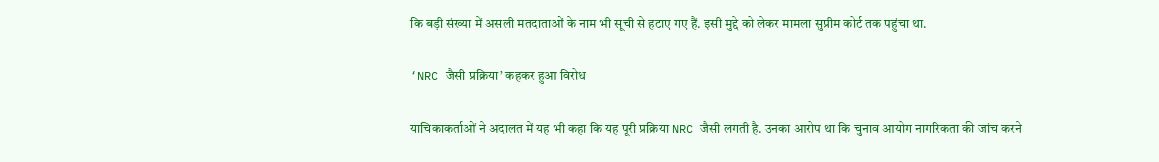कि बड़ी संख्या में असली मतदाताओं के नाम भी सूची से हटाए गए हैं. इसी मुद्दे को लेकर मामला सुप्रीम कोर्ट तक पहुंचा था.

‘NRC जैसी प्रक्रिया’ कहकर हुआ विरोध

याचिकाकर्ताओं ने अदालत में यह भी कहा कि यह पूरी प्रक्रिया NRC जैसी लगती है. उनका आरोप था कि चुनाव आयोग नागरिकता की जांच करने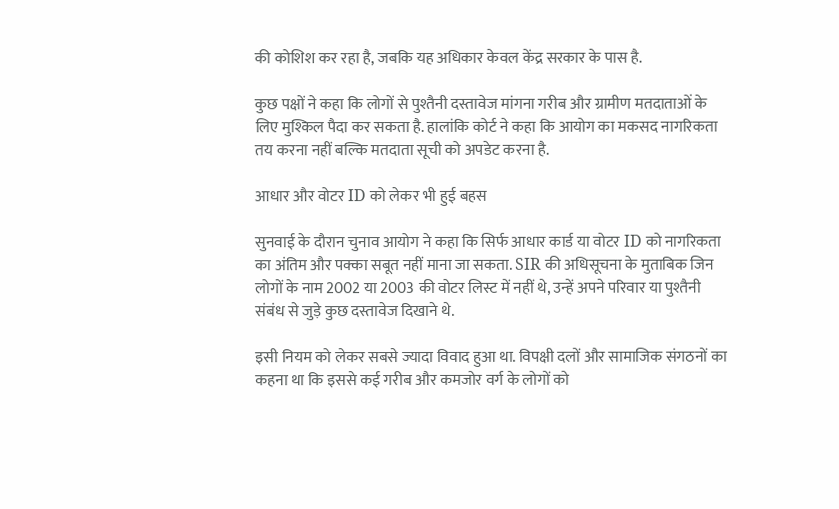की कोशिश कर रहा है, जबकि यह अधिकार केवल केंद्र सरकार के पास है.

कुछ पक्षों ने कहा कि लोगों से पुश्तैनी दस्तावेज मांगना गरीब और ग्रामीण मतदाताओं के लिए मुश्किल पैदा कर सकता है. हालांकि कोर्ट ने कहा कि आयोग का मकसद नागरिकता तय करना नहीं बल्कि मतदाता सूची को अपडेट करना है.

आधार और वोटर ID को लेकर भी हुई बहस

सुनवाई के दौरान चुनाव आयोग ने कहा कि सिर्फ आधार कार्ड या वोटर ID को नागरिकता का अंतिम और पक्का सबूत नहीं माना जा सकता. SIR की अधिसूचना के मुताबिक जिन लोगों के नाम 2002 या 2003 की वोटर लिस्ट में नहीं थे, उन्हें अपने परिवार या पुश्तैनी संबंध से जुड़े कुछ दस्तावेज दिखाने थे.

इसी नियम को लेकर सबसे ज्यादा विवाद हुआ था. विपक्षी दलों और सामाजिक संगठनों का कहना था कि इससे कई गरीब और कमजोर वर्ग के लोगों को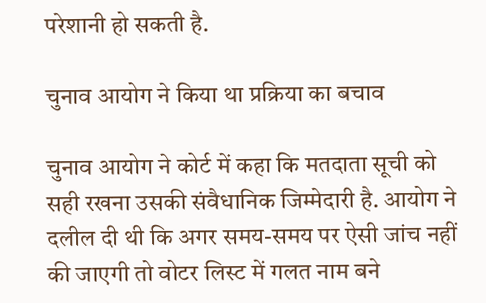परेशानी हो सकती है.

चुनाव आयोग ने किया था प्रक्रिया का बचाव

चुनाव आयोग ने कोर्ट में कहा कि मतदाता सूची को सही रखना उसकी संवैधानिक जिम्मेदारी है. आयोग ने दलील दी थी कि अगर समय-समय पर ऐसी जांच नहीं की जाएगी तो वोटर लिस्ट में गलत नाम बने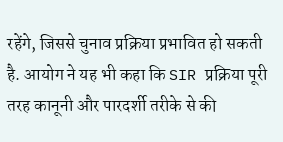रहेंगे, जिससे चुनाव प्रक्रिया प्रभावित हो सकती है. आयोग ने यह भी कहा कि SIR प्रक्रिया पूरी तरह कानूनी और पारदर्शी तरीके से की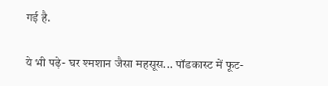गई है.

ये भी पढ़े- घर श्मशान जैसा महसूस... पॉडकास्ट में फूट-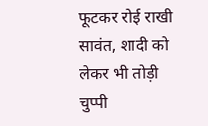फूटकर रोई राखी सावंत, शादी को लेकर भी तोड़ी चुप्पी